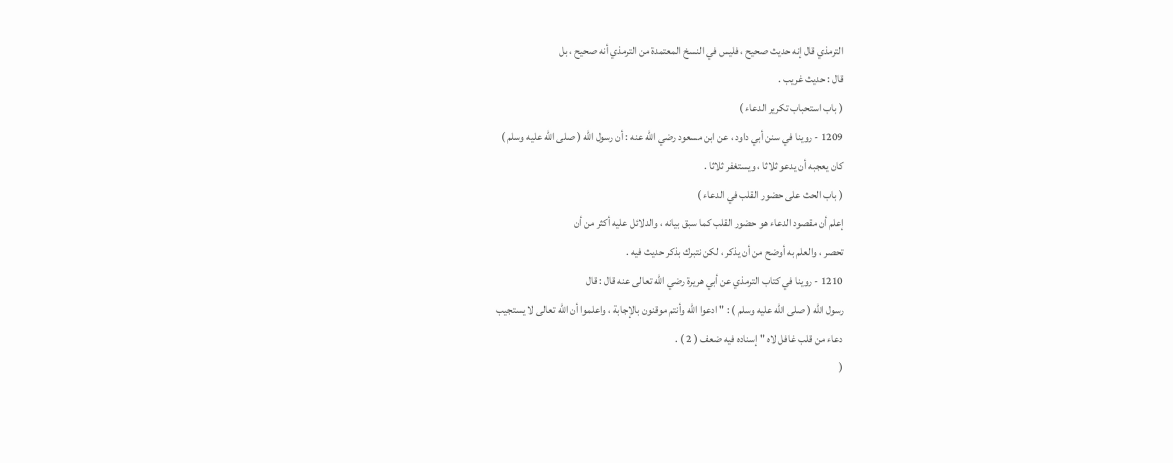الترمذي قال إنه حديث صحيح ، فليس في النسخ المعتمدة من الترمذي أنه صحيح ، بل
قال : حديث غريب .
( باب استحباب تكرير الدعاء )
1209 - روينا في سنن أبي داود ، عن ابن مسعود رضي الله عنه : أن رسول الله ( صلى الله عليه وسلم )
كان يعجبه أن يدعو ثلاثا ، ويستغفر ثلاثا .
( باب الحث على حضور القلب في الدعاء )
إعلم أن مقصود الدعاء هو حضور القلب كما سبق بيانه ، والدلائل عليه أكثر من أن
تحصر ، والعلم به أوضح من أن يذكر ، لكن نتبرك بذكر حديث فيه .
1210 - روينا في كتاب الترمذي عن أبي هريرة رضي الله تعالى عنه قال : قال
رسول الله ( صلى الله عليه وسلم ) : " ادعوا الله وأنتم موقنون بالإجابة ، واعلموا أن الله تعالى لا يستجيب
دعاء من قلب غافل لاه " إسناده فيه ضعف ( 2 ) .
(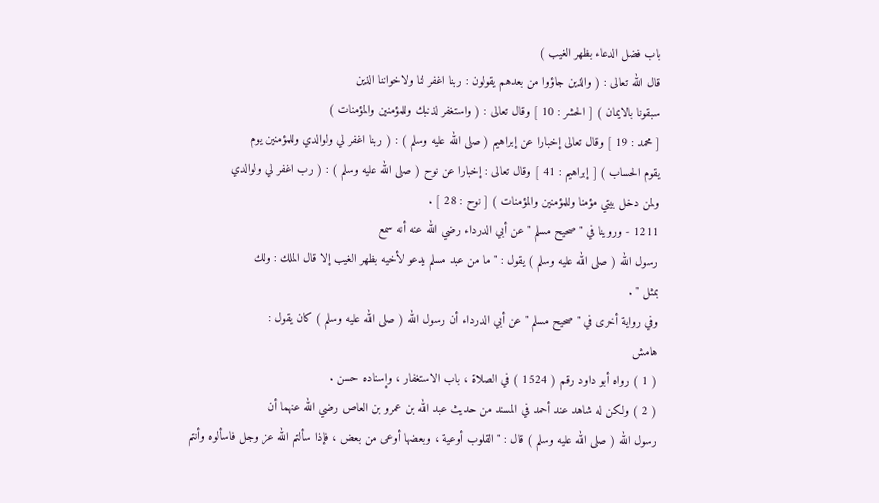باب فضل الدعاء بظهر الغيب )
قال الله تعالى : ( والذين جاؤوا من بعدهم يقولون : ربنا اغفر لنا ولاخواننا الذين
سبقونا بالايمان ) [ الحشر : 10 ] وقال تعالى : ( واستغفر لذنبك وللمؤمنين والمؤمنات )
[ محمد : 19 ] وقال تعالى إخبارا عن إبراهيم ( صلى الله عليه وسلم ) : ( ربنا اغفر لي ولوالدي وللمؤمنين يوم
يقوم الحساب ) [ إبراهيم : 41 ] وقال تعالى : إخبارا عن نوح ( صلى الله عليه وسلم ) : ( رب اغفر لي ولوالدي
ولمن دخل بيتي مؤمنا وللمؤمنين والمؤمنات ) [ نوح : 28 ] .
1211 - وروينا في " صحيح مسلم " عن أبي الدرداء رضي الله عنه أنه سمع
رسول الله ( صلى الله عليه وسلم ) يقول : " ما من عبد مسلم يدعو لأخيه بظهر الغيب إلا قال الملك : ولك
بمثل " .
وفي رواية أخرى في " صحيح مسلم " عن أبي الدرداء أن رسول الله ( صلى الله عليه وسلم ) كان يقول :
هامش
( 1 ) رواه أبو داود رقم ( 1524 ) في الصلاة ، باب الاستغفار ، وإسناده حسن .
( 2 ) ولكن له شاهد عند أحمد في المسند من حديث عبد الله بن عمرو بن العاص رضي الله عنهما أن
رسول الله ( صلى الله عليه وسلم ) قال : " القلوب أوعية ، وبعضها أوعى من بعض ، فإذا سألتم الله عز وجل فاسألوه وأنتم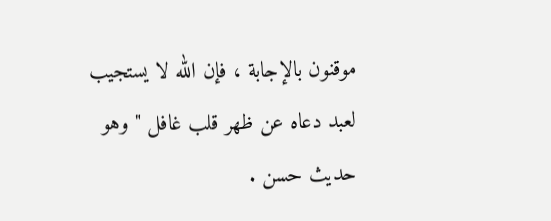موقنون بالإجابة ، فإن الله لا يستجيب لعبد دعاه عن ظهر قلب غافل " وهو حديث حسن .